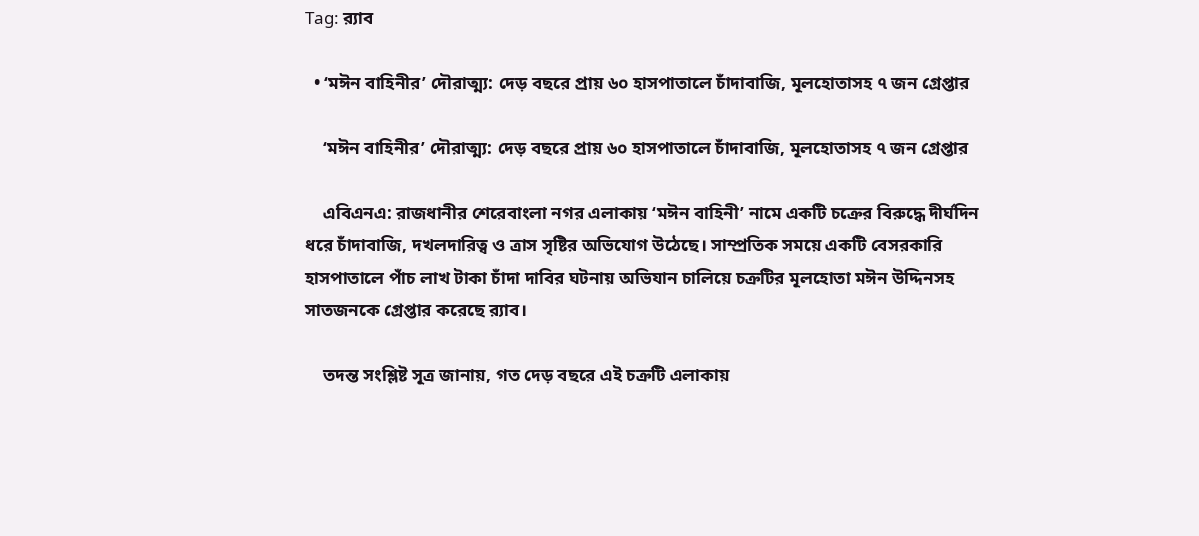Tag: র‍্যাব

  • ‘মঈন বাহিনীর’ দৌরাত্ম্য: দেড় বছরে প্রায় ৬০ হাসপাতালে চাঁদাবাজি, মূলহোতাসহ ৭ জন গ্রেপ্তার

    ‘মঈন বাহিনীর’ দৌরাত্ম্য: দেড় বছরে প্রায় ৬০ হাসপাতালে চাঁদাবাজি, মূলহোতাসহ ৭ জন গ্রেপ্তার

    এবিএনএ: রাজধানীর শেরেবাংলা নগর এলাকায় ‘মঈন বাহিনী’ নামে একটি চক্রের বিরুদ্ধে দীর্ঘদিন ধরে চাঁদাবাজি, দখলদারিত্ব ও ত্রাস সৃষ্টির অভিযোগ উঠেছে। সাম্প্রতিক সময়ে একটি বেসরকারি হাসপাতালে পাঁচ লাখ টাকা চাঁদা দাবির ঘটনায় অভিযান চালিয়ে চক্রটির মূলহোতা মঈন উদ্দিনসহ সাতজনকে গ্রেপ্তার করেছে র‍্যাব।

    তদন্ত সংশ্লিষ্ট সূত্র জানায়, গত দেড় বছরে এই চক্রটি এলাকায়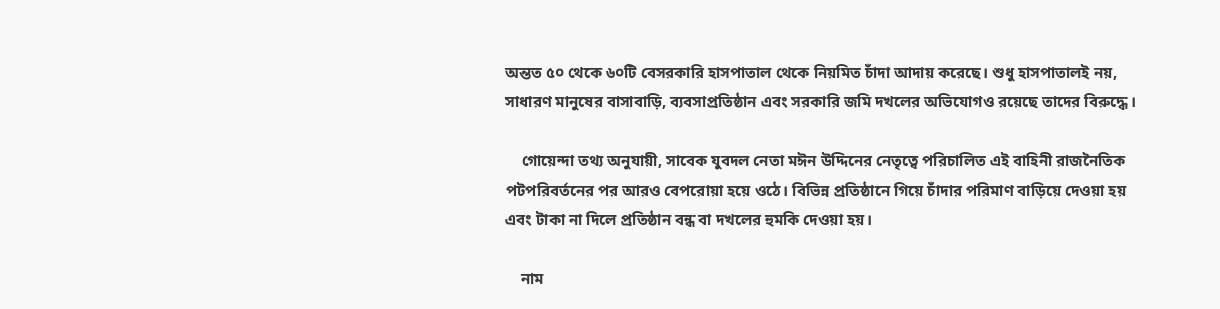অন্তত ৫০ থেকে ৬০টি বেসরকারি হাসপাতাল থেকে নিয়মিত চাঁদা আদায় করেছে। শুধু হাসপাতালই নয়, সাধারণ মানুষের বাসাবাড়ি, ব্যবসাপ্রতিষ্ঠান এবং সরকারি জমি দখলের অভিযোগও রয়েছে তাদের বিরুদ্ধে।

    গোয়েন্দা তথ্য অনুযায়ী, সাবেক যুবদল নেতা মঈন উদ্দিনের নেতৃত্বে পরিচালিত এই বাহিনী রাজনৈতিক পটপরিবর্তনের পর আরও বেপরোয়া হয়ে ওঠে। বিভিন্ন প্রতিষ্ঠানে গিয়ে চাঁদার পরিমাণ বাড়িয়ে দেওয়া হয় এবং টাকা না দিলে প্রতিষ্ঠান বন্ধ বা দখলের হুমকি দেওয়া হয়।

    নাম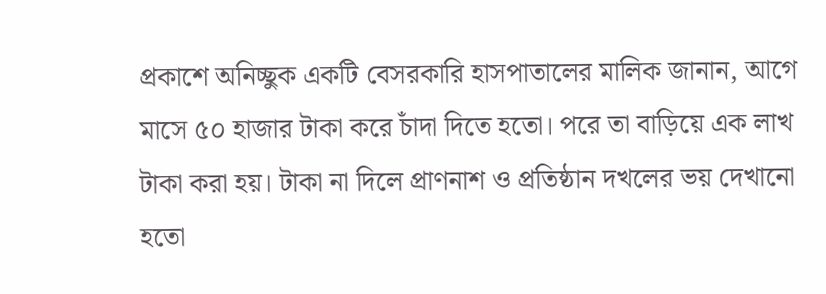প্রকাশে অনিচ্ছুক একটি বেসরকারি হাসপাতালের মালিক জানান, আগে মাসে ৫০ হাজার টাকা করে চাঁদা দিতে হতো। পরে তা বাড়িয়ে এক লাখ টাকা করা হয়। টাকা না দিলে প্রাণনাশ ও প্রতিষ্ঠান দখলের ভয় দেখানো হতো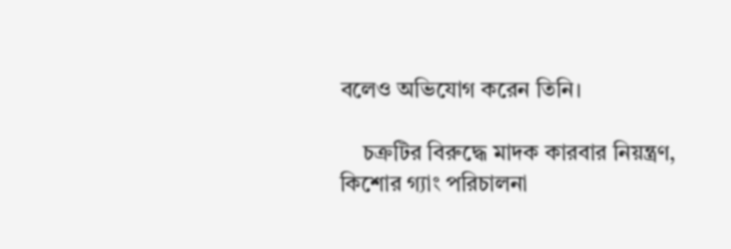বলেও অভিযোগ করেন তিনি।

    চক্রটির বিরুদ্ধে মাদক কারবার নিয়ন্ত্রণ, কিশোর গ্যাং পরিচালনা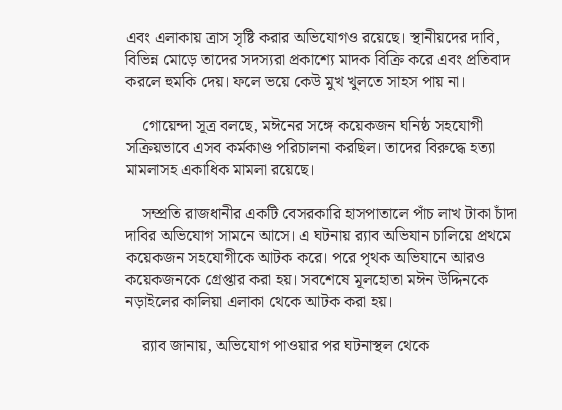এবং এলাকায় ত্রাস সৃষ্টি করার অভিযোগও রয়েছে। স্থানীয়দের দাবি, বিভিন্ন মোড়ে তাদের সদস্যরা প্রকাশ্যে মাদক বিক্রি করে এবং প্রতিবাদ করলে হুমকি দেয়। ফলে ভয়ে কেউ মুখ খুলতে সাহস পায় না।

    গোয়েন্দা সূত্র বলছে, মঈনের সঙ্গে কয়েকজন ঘনিষ্ঠ সহযোগী সক্রিয়ভাবে এসব কর্মকাণ্ড পরিচালনা করছিল। তাদের বিরুদ্ধে হত্যা মামলাসহ একাধিক মামলা রয়েছে।

    সম্প্রতি রাজধানীর একটি বেসরকারি হাসপাতালে পাঁচ লাখ টাকা চাঁদা দাবির অভিযোগ সামনে আসে। এ ঘটনায় র‍্যাব অভিযান চালিয়ে প্রথমে কয়েকজন সহযোগীকে আটক করে। পরে পৃথক অভিযানে আরও কয়েকজনকে গ্রেপ্তার করা হয়। সবশেষে মূলহোতা মঈন উদ্দিনকে নড়াইলের কালিয়া এলাকা থেকে আটক করা হয়।

    র‍্যাব জানায়, অভিযোগ পাওয়ার পর ঘটনাস্থল থেকে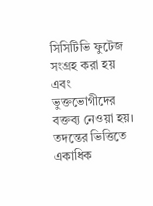সিসিটিভি ফুটেজ সংগ্রহ করা হয় এবং ভুক্তভোগীদের বক্তব্য নেওয়া হয়। তদন্তের ভিত্তিতে একাধিক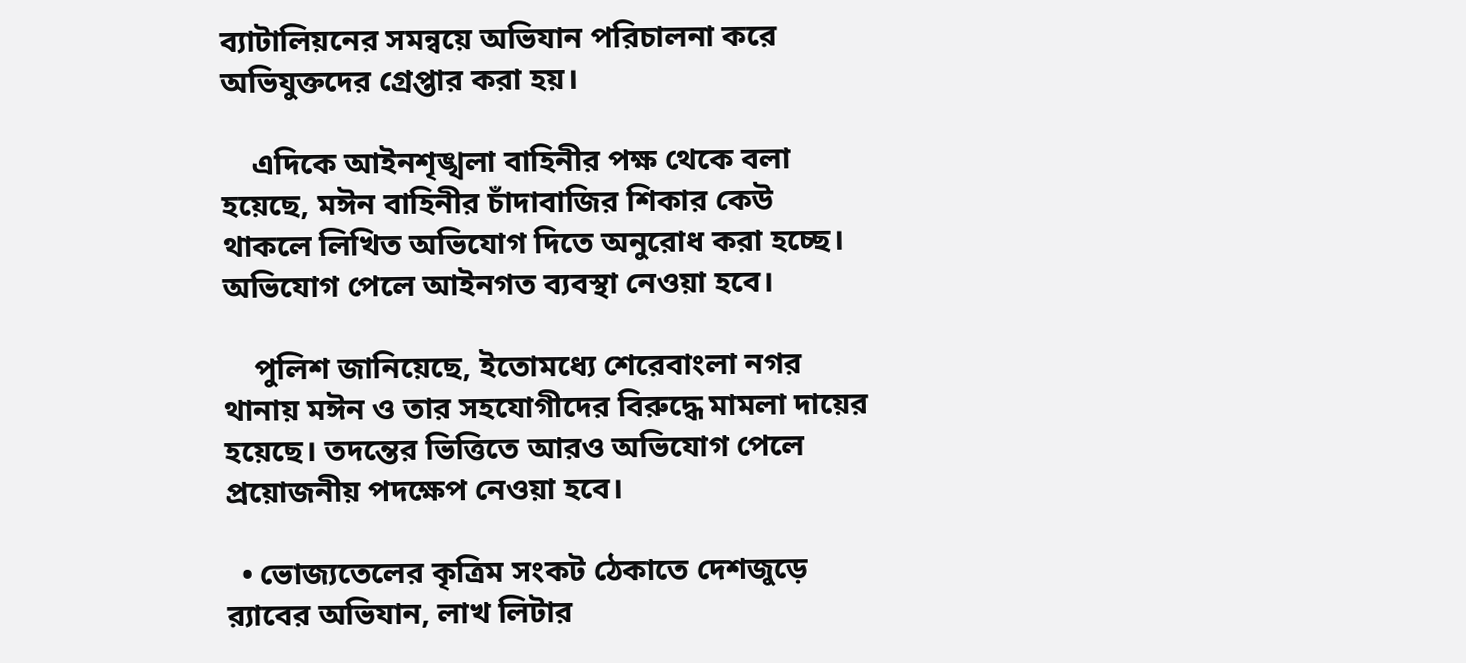ব্যাটালিয়নের সমন্বয়ে অভিযান পরিচালনা করে অভিযুক্তদের গ্রেপ্তার করা হয়।

    এদিকে আইনশৃঙ্খলা বাহিনীর পক্ষ থেকে বলা হয়েছে, মঈন বাহিনীর চাঁদাবাজির শিকার কেউ থাকলে লিখিত অভিযোগ দিতে অনুরোধ করা হচ্ছে। অভিযোগ পেলে আইনগত ব্যবস্থা নেওয়া হবে।

    পুলিশ জানিয়েছে, ইতোমধ্যে শেরেবাংলা নগর থানায় মঈন ও তার সহযোগীদের বিরুদ্ধে মামলা দায়ের হয়েছে। তদন্তের ভিত্তিতে আরও অভিযোগ পেলে প্রয়োজনীয় পদক্ষেপ নেওয়া হবে।

  • ভোজ্যতেলের কৃত্রিম সংকট ঠেকাতে দেশজুড়ে র‍্যাবের অভিযান, লাখ লিটার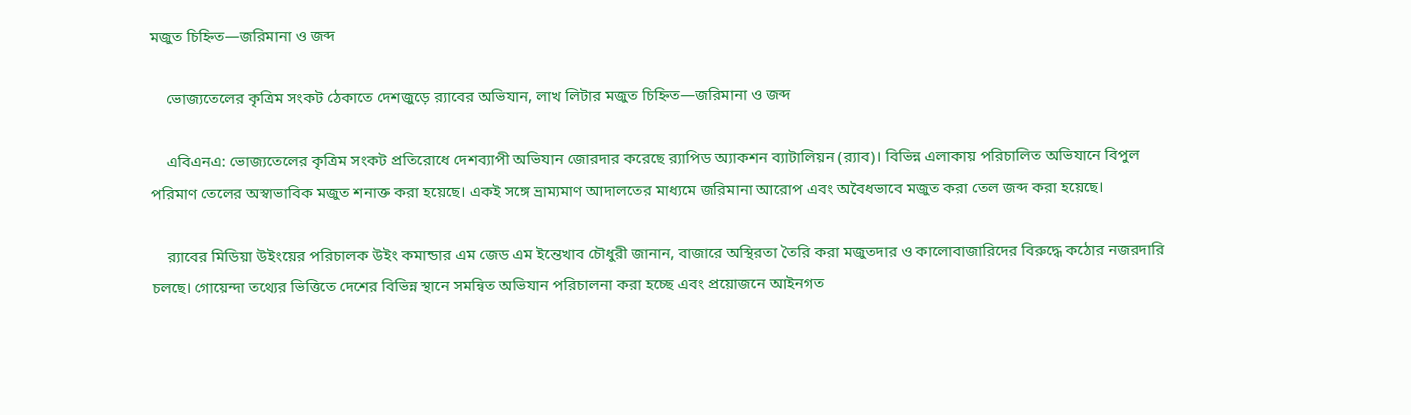মজুত চিহ্নিত—জরিমানা ও জব্দ

    ভোজ্যতেলের কৃত্রিম সংকট ঠেকাতে দেশজুড়ে র‍্যাবের অভিযান, লাখ লিটার মজুত চিহ্নিত—জরিমানা ও জব্দ

    এবিএনএ: ভোজ্যতেলের কৃত্রিম সংকট প্রতিরোধে দেশব্যাপী অভিযান জোরদার করেছে র‍্যাপিড অ্যাকশন ব্যাটালিয়ন (র‍্যাব)। বিভিন্ন এলাকায় পরিচালিত অভিযানে বিপুল পরিমাণ তেলের অস্বাভাবিক মজুত শনাক্ত করা হয়েছে। একই সঙ্গে ভ্রাম্যমাণ আদালতের মাধ্যমে জরিমানা আরোপ এবং অবৈধভাবে মজুত করা তেল জব্দ করা হয়েছে।

    র‍্যাবের মিডিয়া উইংয়ের পরিচালক উইং কমান্ডার এম জেড এম ইন্তেখাব চৌধুরী জানান, বাজারে অস্থিরতা তৈরি করা মজুতদার ও কালোবাজারিদের বিরুদ্ধে কঠোর নজরদারি চলছে। গোয়েন্দা তথ্যের ভিত্তিতে দেশের বিভিন্ন স্থানে সমন্বিত অভিযান পরিচালনা করা হচ্ছে এবং প্রয়োজনে আইনগত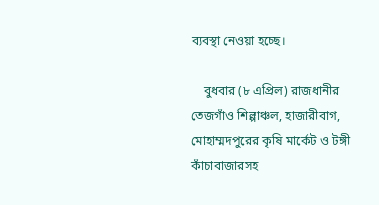ব্যবস্থা নেওয়া হচ্ছে।

    বুধবার (৮ এপ্রিল) রাজধানীর তেজগাঁও শিল্পাঞ্চল, হাজারীবাগ, মোহাম্মদপুরের কৃষি মার্কেট ও টঙ্গী কাঁচাবাজারসহ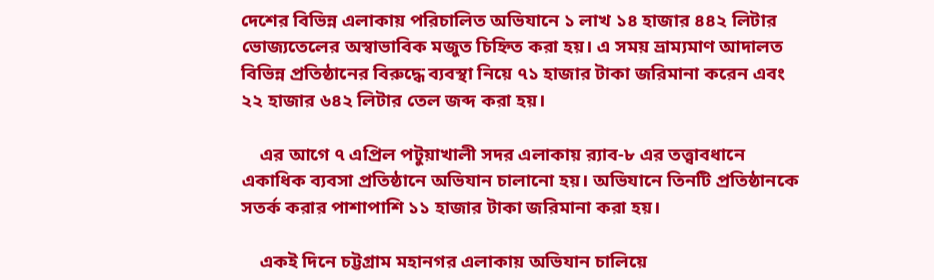দেশের বিভিন্ন এলাকায় পরিচালিত অভিযানে ১ লাখ ১৪ হাজার ৪৪২ লিটার ভোজ্যতেলের অস্বাভাবিক মজুত চিহ্নিত করা হয়। এ সময় ভ্রাম্যমাণ আদালত বিভিন্ন প্রতিষ্ঠানের বিরুদ্ধে ব্যবস্থা নিয়ে ৭১ হাজার টাকা জরিমানা করেন এবং ২২ হাজার ৬৪২ লিটার তেল জব্দ করা হয়।

    এর আগে ৭ এপ্রিল পটুয়াখালী সদর এলাকায় র‍্যাব-৮ এর তত্ত্বাবধানে একাধিক ব্যবসা প্রতিষ্ঠানে অভিযান চালানো হয়। অভিযানে তিনটি প্রতিষ্ঠানকে সতর্ক করার পাশাপাশি ১১ হাজার টাকা জরিমানা করা হয়।

    একই দিনে চট্টগ্রাম মহানগর এলাকায় অভিযান চালিয়ে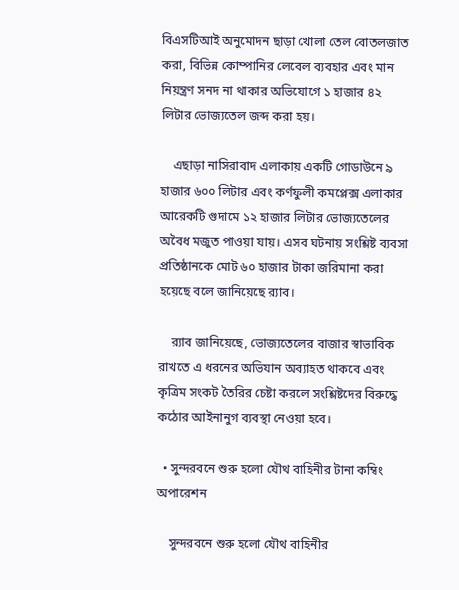বিএসটিআই অনুমোদন ছাড়া খোলা তেল বোতলজাত করা, বিভিন্ন কোম্পানির লেবেল ব্যবহার এবং মান নিয়ন্ত্রণ সনদ না থাকার অভিযোগে ১ হাজার ৪২ লিটার ভোজ্যতেল জব্দ করা হয়।

    এছাড়া নাসিরাবাদ এলাকায় একটি গোডাউনে ৯ হাজার ৬০০ লিটার এবং কর্ণফুলী কমপ্লেক্স এলাকার আরেকটি গুদামে ১২ হাজার লিটার ভোজ্যতেলের অবৈধ মজুত পাওয়া যায়। এসব ঘটনায় সংশ্লিষ্ট ব্যবসা প্রতিষ্ঠানকে মোট ৬০ হাজার টাকা জরিমানা করা হয়েছে বলে জানিয়েছে র‍্যাব।

    র‍্যাব জানিয়েছে, ভোজ্যতেলের বাজার স্বাভাবিক রাখতে এ ধরনের অভিযান অব্যাহত থাকবে এবং কৃত্রিম সংকট তৈরির চেষ্টা করলে সংশ্লিষ্টদের বিরুদ্ধে কঠোর আইনানুগ ব্যবস্থা নেওয়া হবে।

  • সুন্দরবনে শুরু হলো যৌথ বাহিনীর টানা কম্বিং অপারেশন

    সুন্দরবনে শুরু হলো যৌথ বাহিনীর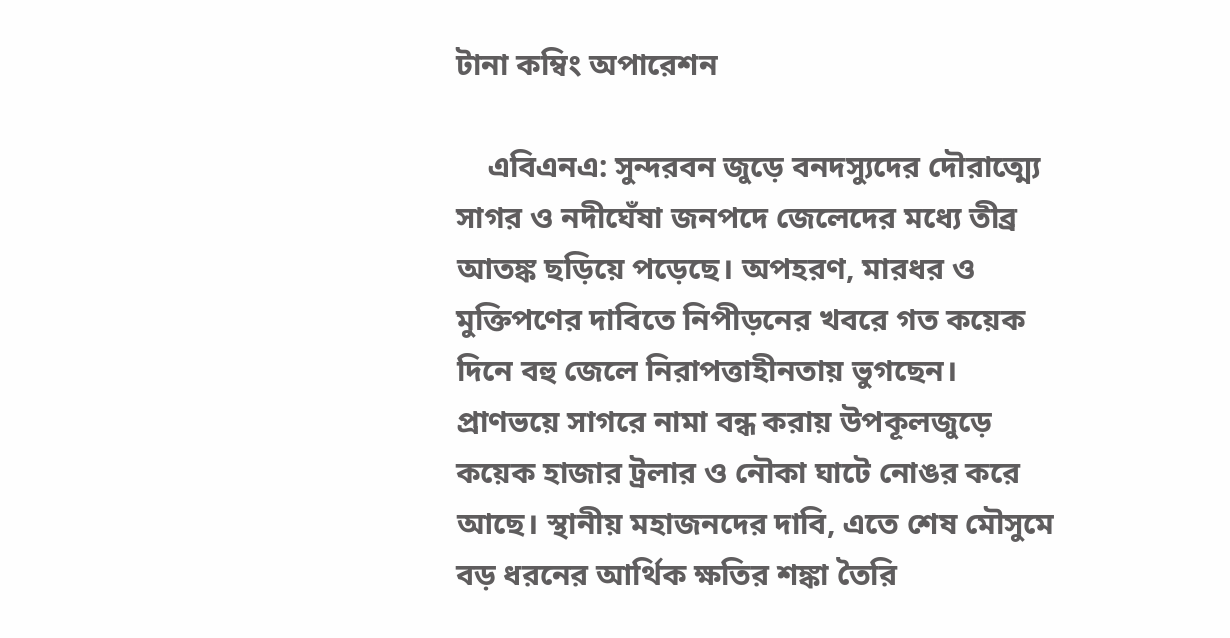টানা কম্বিং অপারেশন

    এবিএনএ: সুন্দরবন জুড়ে বনদস্যুদের দৌরাত্ম্যে সাগর ও নদীঘেঁষা জনপদে জেলেদের মধ্যে তীব্র আতঙ্ক ছড়িয়ে পড়েছে। অপহরণ, মারধর ও মুক্তিপণের দাবিতে নিপীড়নের খবরে গত কয়েক দিনে বহু জেলে নিরাপত্তাহীনতায় ভুগছেন। প্রাণভয়ে সাগরে নামা বন্ধ করায় উপকূলজুড়ে কয়েক হাজার ট্রলার ও নৌকা ঘাটে নোঙর করে আছে। স্থানীয় মহাজনদের দাবি, এতে শেষ মৌসুমে বড় ধরনের আর্থিক ক্ষতির শঙ্কা তৈরি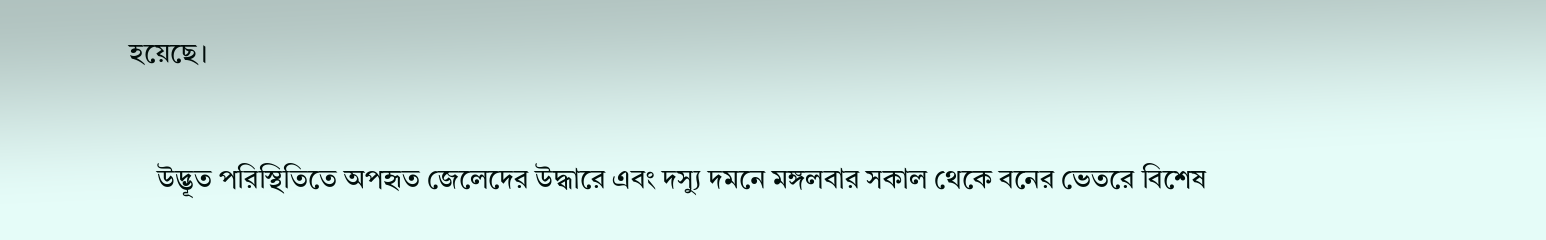হয়েছে।

    উদ্ভূত পরিস্থিতিতে অপহৃত জেলেদের উদ্ধারে এবং দস্যু দমনে মঙ্গলবার সকাল থেকে বনের ভেতরে বিশেষ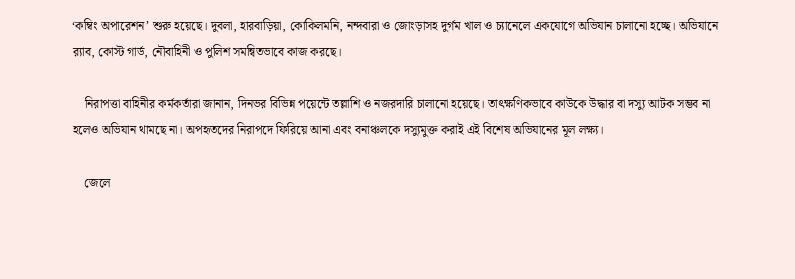‘কম্বিং অপারেশন’ শুরু হয়েছে। দুবলা, হারবাড়িয়া, কোকিলমনি, নন্দবারা ও জোংড়াসহ দুর্গম খাল ও চ্যানেলে একযোগে অভিযান চালানো হচ্ছে। অভিযানে র‌্যাব, কোস্ট গার্ড, নৌবাহিনী ও পুলিশ সমন্বিতভাবে কাজ করছে।

    নিরাপত্তা বাহিনীর কর্মকর্তারা জানান, দিনভর বিভিন্ন পয়েন্টে তল্লাশি ও নজরদারি চালানো হয়েছে। তাৎক্ষণিকভাবে কাউকে উদ্ধার বা দস্যু আটক সম্ভব না হলেও অভিযান থামছে না। অপহৃতদের নিরাপদে ফিরিয়ে আনা এবং বনাঞ্চলকে দস্যুমুক্ত করাই এই বিশেষ অভিযানের মূল লক্ষ্য।

    জেলে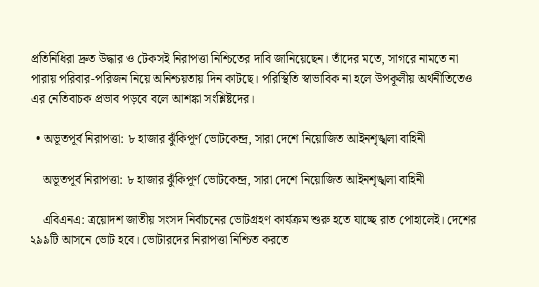প্রতিনিধিরা দ্রুত উদ্ধার ও টেকসই নিরাপত্তা নিশ্চিতের দাবি জানিয়েছেন। তাঁদের মতে, সাগরে নামতে না পারায় পরিবার-পরিজন নিয়ে অনিশ্চয়তায় দিন কাটছে। পরিস্থিতি স্বাভাবিক না হলে উপকূলীয় অর্থনীতিতেও এর নেতিবাচক প্রভাব পড়বে বলে আশঙ্কা সংশ্লিষ্টদের।

  • অভূতপূর্ব নিরাপত্তা: ৮ হাজার ঝুঁকিপূর্ণ ভোটকেন্দ্র, সারা দেশে নিয়োজিত আইনশৃঙ্খলা বাহিনী

    অভূতপূর্ব নিরাপত্তা: ৮ হাজার ঝুঁকিপূর্ণ ভোটকেন্দ্র, সারা দেশে নিয়োজিত আইনশৃঙ্খলা বাহিনী

    এবিএনএ: ত্রয়োদশ জাতীয় সংসদ নির্বাচনের ভোটগ্রহণ কার্যক্রম শুরু হতে যাচ্ছে রাত পোহালেই। দেশের ২৯৯টি আসনে ভোট হবে। ভোটারদের নিরাপত্তা নিশ্চিত করতে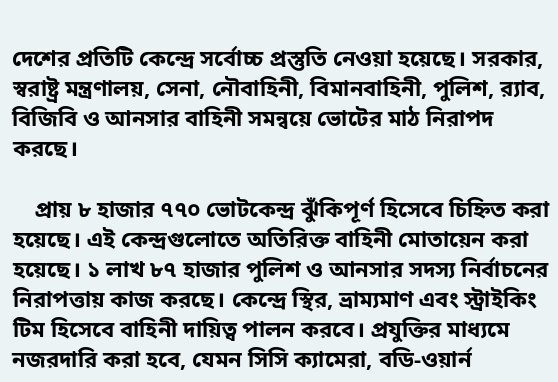দেশের প্রতিটি কেন্দ্রে সর্বোচ্চ প্রস্তুতি নেওয়া হয়েছে। সরকার, স্বরাষ্ট্র মন্ত্রণালয়, সেনা, নৌবাহিনী, বিমানবাহিনী, পুলিশ, র‍্যাব, বিজিবি ও আনসার বাহিনী সমন্বয়ে ভোটের মাঠ নিরাপদ করছে।

    প্রায় ৮ হাজার ৭৭০ ভোটকেন্দ্র ঝুঁকিপূর্ণ হিসেবে চিহ্নিত করা হয়েছে। এই কেন্দ্রগুলোতে অতিরিক্ত বাহিনী মোতায়েন করা হয়েছে। ১ লাখ ৮৭ হাজার পুলিশ ও আনসার সদস্য নির্বাচনের নিরাপত্তায় কাজ করছে। কেন্দ্রে স্থির, ভ্রাম্যমাণ এবং স্ট্রাইকিং টিম হিসেবে বাহিনী দায়িত্ব পালন করবে। প্রযুক্তির মাধ্যমে নজরদারি করা হবে, যেমন সিসি ক্যামেরা, বডি-ওয়ার্ন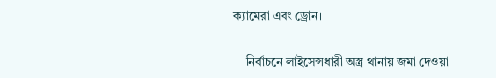ক্যামেরা এবং ড্রোন।

    নির্বাচনে লাইসেন্সধারী অস্ত্র থানায় জমা দেওয়া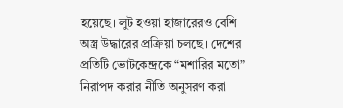হয়েছে। লুট হওয়া হাজারেরও বেশি অস্ত্র উদ্ধারের প্রক্রিয়া চলছে। দেশের প্রতিটি ভোটকেন্দ্রকে “মশারির মতো” নিরাপদ করার নীতি অনুসরণ করা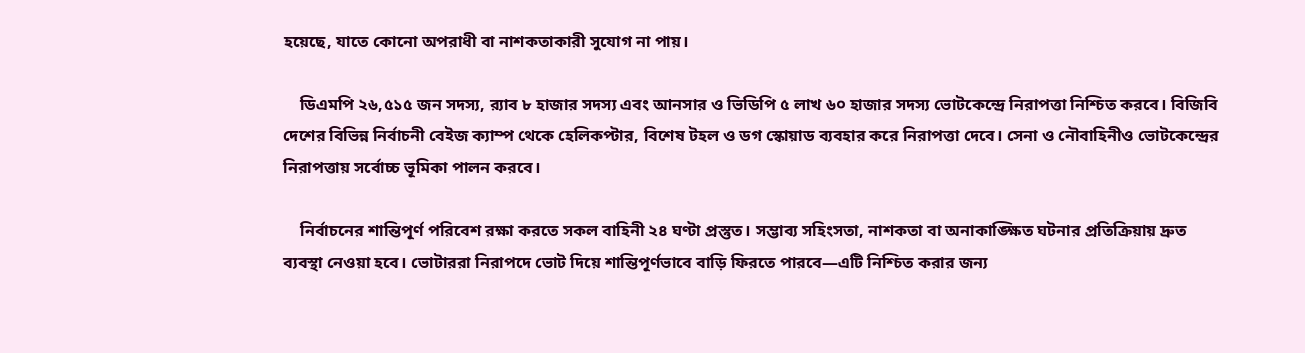হয়েছে, যাতে কোনো অপরাধী বা নাশকতাকারী সুযোগ না পায়।

    ডিএমপি ২৬,৫১৫ জন সদস্য, র‍্যাব ৮ হাজার সদস্য এবং আনসার ও ভিডিপি ৫ লাখ ৬০ হাজার সদস্য ভোটকেন্দ্রে নিরাপত্তা নিশ্চিত করবে। বিজিবি দেশের বিভিন্ন নির্বাচনী বেইজ ক্যাম্প থেকে হেলিকপ্টার, বিশেষ টহল ও ডগ স্কোয়াড ব্যবহার করে নিরাপত্তা দেবে। সেনা ও নৌবাহিনীও ভোটকেন্দ্রের নিরাপত্তায় সর্বোচ্চ ভূমিকা পালন করবে।

    নির্বাচনের শান্তিপূর্ণ পরিবেশ রক্ষা করতে সকল বাহিনী ২৪ ঘণ্টা প্রস্তুত। সম্ভাব্য সহিংসতা, নাশকতা বা অনাকাঙ্ক্ষিত ঘটনার প্রতিক্রিয়ায় দ্রুত ব্যবস্থা নেওয়া হবে। ভোটাররা নিরাপদে ভোট দিয়ে শান্তিপূর্ণভাবে বাড়ি ফিরতে পারবে—এটি নিশ্চিত করার জন্য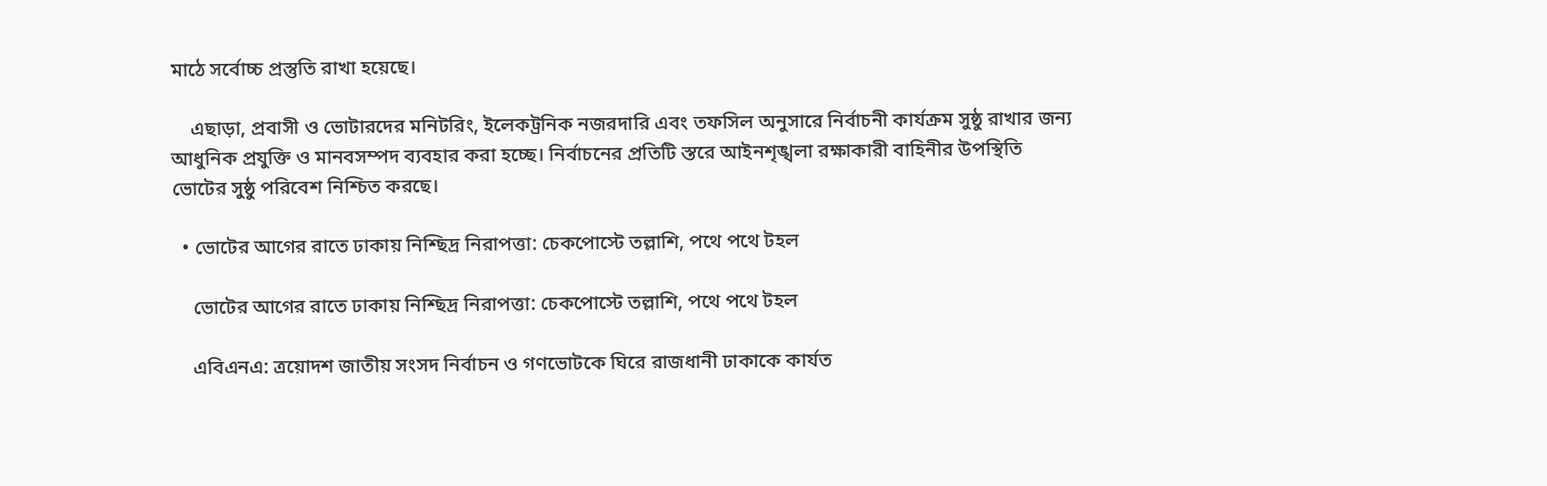মাঠে সর্বোচ্চ প্রস্তুতি রাখা হয়েছে।

    এছাড়া, প্রবাসী ও ভোটারদের মনিটরিং, ইলেকট্রনিক নজরদারি এবং তফসিল অনুসারে নির্বাচনী কার্যক্রম সুষ্ঠু রাখার জন্য আধুনিক প্রযুক্তি ও মানবসম্পদ ব্যবহার করা হচ্ছে। নির্বাচনের প্রতিটি স্তরে আইনশৃঙ্খলা রক্ষাকারী বাহিনীর উপস্থিতি ভোটের সুষ্ঠু পরিবেশ নিশ্চিত করছে।

  • ভোটের আগের রাতে ঢাকায় নিশ্ছিদ্র নিরাপত্তা: চেকপোস্টে তল্লাশি, পথে পথে টহল

    ভোটের আগের রাতে ঢাকায় নিশ্ছিদ্র নিরাপত্তা: চেকপোস্টে তল্লাশি, পথে পথে টহল

    এবিএনএ: ত্রয়োদশ জাতীয় সংসদ নির্বাচন ও গণভোটকে ঘিরে রাজধানী ঢাকাকে কার্যত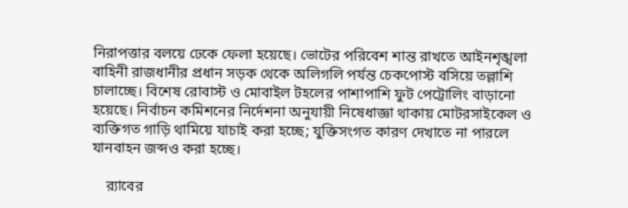নিরাপত্তার বলয়ে ঢেকে ফেলা হয়েছে। ভোটের পরিবেশ শান্ত রাখতে আইনশৃঙ্খলা বাহিনী রাজধানীর প্রধান সড়ক থেকে অলিগলি পর্যন্ত চেকপোস্ট বসিয়ে তল্লাশি চালাচ্ছে। বিশেষ রোবাস্ট ও মোবাইল টহলের পাশাপাশি ফুট পেট্রোলিং বাড়ানো হয়েছে। নির্বাচন কমিশনের নির্দেশনা অনুযায়ী নিষেধাজ্ঞা থাকায় মোটরসাইকেল ও ব্যক্তিগত গাড়ি থামিয়ে যাচাই করা হচ্ছে; যুক্তিসংগত কারণ দেখাতে না পারলে যানবাহন জব্দও করা হচ্ছে।

    র‍্যাবের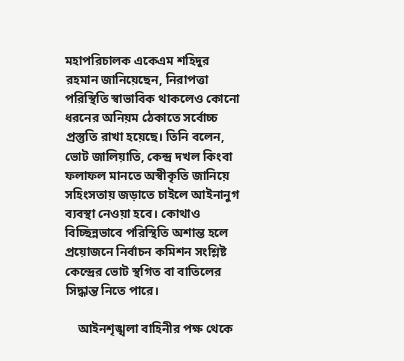মহাপরিচালক একেএম শহিদুর রহমান জানিয়েছেন, নিরাপত্তা পরিস্থিতি স্বাভাবিক থাকলেও কোনো ধরনের অনিয়ম ঠেকাতে সর্বোচ্চ প্রস্তুতি রাখা হয়েছে। তিনি বলেন, ভোট জালিয়াতি, কেন্দ্র দখল কিংবা ফলাফল মানতে অস্বীকৃতি জানিয়ে সহিংসতায় জড়াতে চাইলে আইনানুগ ব্যবস্থা নেওয়া হবে। কোথাও বিচ্ছিন্নভাবে পরিস্থিতি অশান্ত হলে প্রয়োজনে নির্বাচন কমিশন সংশ্লিষ্ট কেন্দ্রের ভোট স্থগিত বা বাতিলের সিদ্ধান্ত নিতে পারে।

    আইনশৃঙ্খলা বাহিনীর পক্ষ থেকে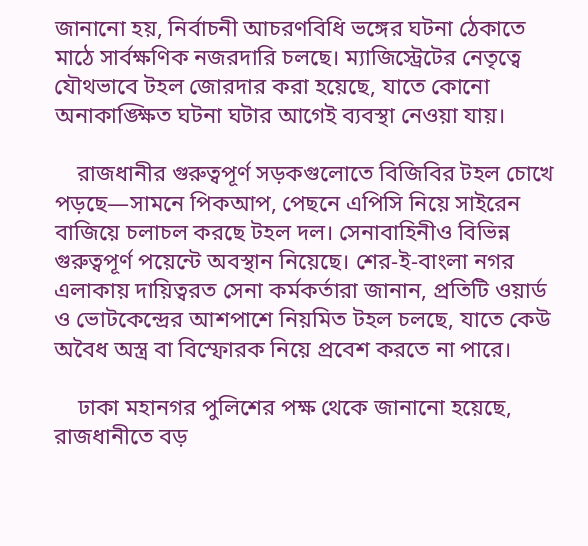জানানো হয়, নির্বাচনী আচরণবিধি ভঙ্গের ঘটনা ঠেকাতে মাঠে সার্বক্ষণিক নজরদারি চলছে। ম্যাজিস্ট্রেটের নেতৃত্বে যৌথভাবে টহল জোরদার করা হয়েছে, যাতে কোনো অনাকাঙ্ক্ষিত ঘটনা ঘটার আগেই ব্যবস্থা নেওয়া যায়।

    রাজধানীর গুরুত্বপূর্ণ সড়কগুলোতে বিজিবির টহল চোখে পড়ছে—সামনে পিকআপ, পেছনে এপিসি নিয়ে সাইরেন বাজিয়ে চলাচল করছে টহল দল। সেনাবাহিনীও বিভিন্ন গুরুত্বপূর্ণ পয়েন্টে অবস্থান নিয়েছে। শের-ই-বাংলা নগর এলাকায় দায়িত্বরত সেনা কর্মকর্তারা জানান, প্রতিটি ওয়ার্ড ও ভোটকেন্দ্রের আশপাশে নিয়মিত টহল চলছে, যাতে কেউ অবৈধ অস্ত্র বা বিস্ফোরক নিয়ে প্রবেশ করতে না পারে।

    ঢাকা মহানগর পুলিশের পক্ষ থেকে জানানো হয়েছে, রাজধানীতে বড়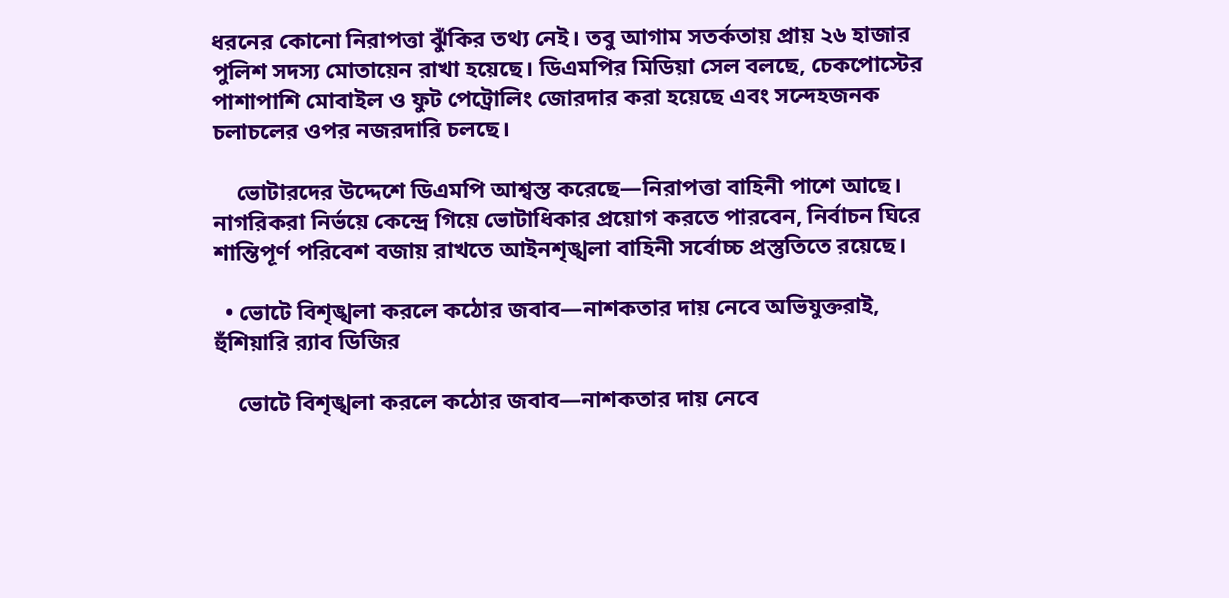ধরনের কোনো নিরাপত্তা ঝুঁকির তথ্য নেই। তবু আগাম সতর্কতায় প্রায় ২৬ হাজার পুলিশ সদস্য মোতায়েন রাখা হয়েছে। ডিএমপির মিডিয়া সেল বলছে, চেকপোস্টের পাশাপাশি মোবাইল ও ফুট পেট্রোলিং জোরদার করা হয়েছে এবং সন্দেহজনক চলাচলের ওপর নজরদারি চলছে।

    ভোটারদের উদ্দেশে ডিএমপি আশ্বস্ত করেছে—নিরাপত্তা বাহিনী পাশে আছে। নাগরিকরা নির্ভয়ে কেন্দ্রে গিয়ে ভোটাধিকার প্রয়োগ করতে পারবেন, নির্বাচন ঘিরে শান্তিপূর্ণ পরিবেশ বজায় রাখতে আইনশৃঙ্খলা বাহিনী সর্বোচ্চ প্রস্তুতিতে রয়েছে।

  • ভোটে বিশৃঙ্খলা করলে কঠোর জবাব—নাশকতার দায় নেবে অভিযুক্তরাই, হুঁশিয়ারি র‍্যাব ডিজির

    ভোটে বিশৃঙ্খলা করলে কঠোর জবাব—নাশকতার দায় নেবে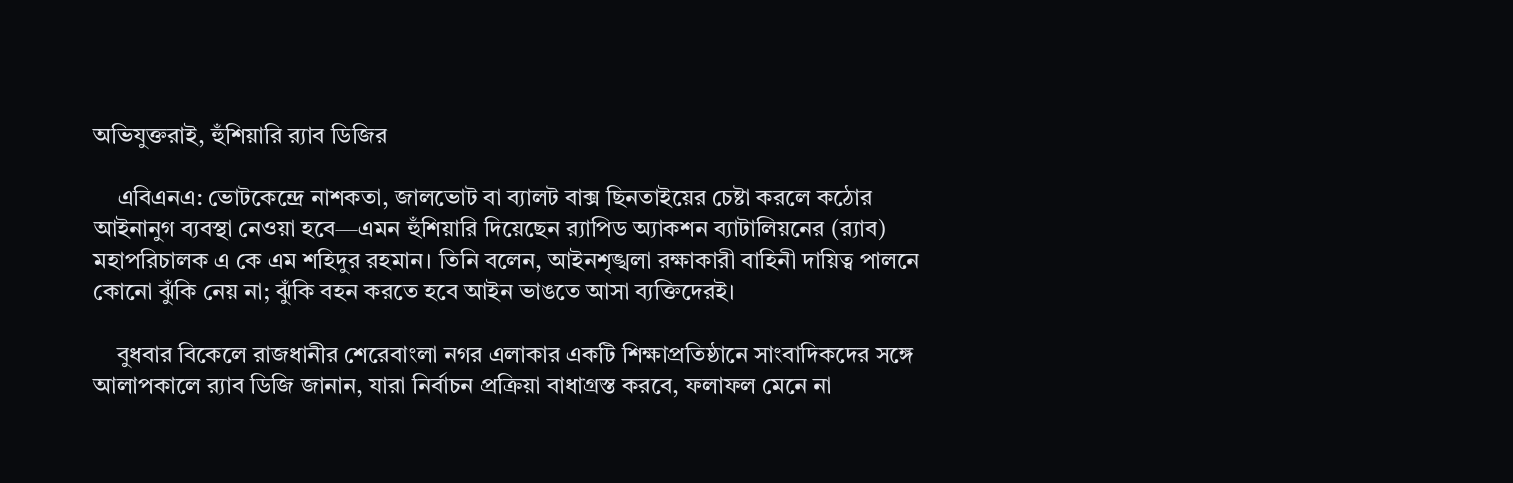অভিযুক্তরাই, হুঁশিয়ারি র‍্যাব ডিজির

    এবিএনএ: ভোটকেন্দ্রে নাশকতা, জালভোট বা ব্যালট বাক্স ছিনতাইয়ের চেষ্টা করলে কঠোর আইনানুগ ব্যবস্থা নেওয়া হবে—এমন হুঁশিয়ারি দিয়েছেন র‍্যাপিড অ্যাকশন ব্যাটালিয়নের (র‍্যাব) মহাপরিচালক এ কে এম শহিদুর রহমান। তিনি বলেন, আইনশৃঙ্খলা রক্ষাকারী বাহিনী দায়িত্ব পালনে কোনো ঝুঁকি নেয় না; ঝুঁকি বহন করতে হবে আইন ভাঙতে আসা ব্যক্তিদেরই।

    বুধবার বিকেলে রাজধানীর শেরেবাংলা নগর এলাকার একটি শিক্ষাপ্রতিষ্ঠানে সাংবাদিকদের সঙ্গে আলাপকালে র‍্যাব ডিজি জানান, যারা নির্বাচন প্রক্রিয়া বাধাগ্রস্ত করবে, ফলাফল মেনে না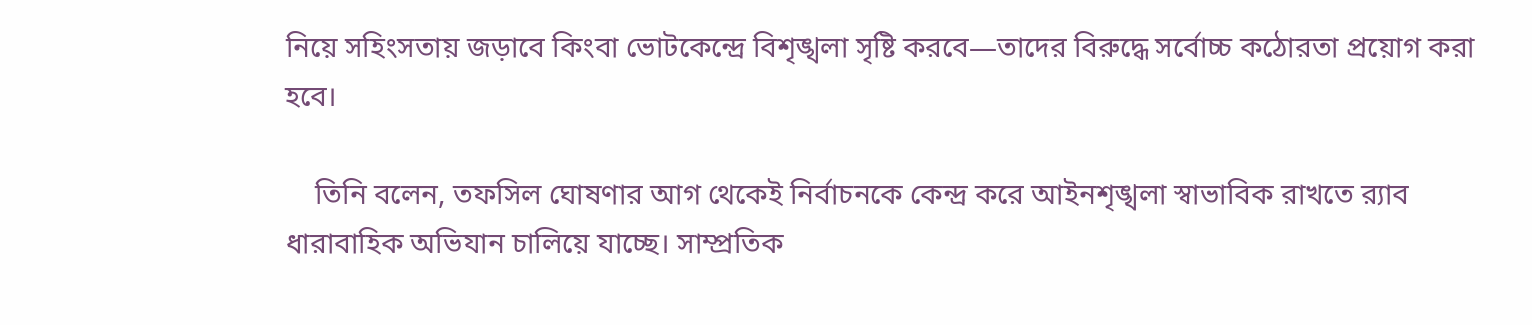নিয়ে সহিংসতায় জড়াবে কিংবা ভোটকেন্দ্রে বিশৃঙ্খলা সৃষ্টি করবে—তাদের বিরুদ্ধে সর্বোচ্চ কঠোরতা প্রয়োগ করা হবে।

    তিনি বলেন, তফসিল ঘোষণার আগ থেকেই নির্বাচনকে কেন্দ্র করে আইনশৃঙ্খলা স্বাভাবিক রাখতে র‍্যাব ধারাবাহিক অভিযান চালিয়ে যাচ্ছে। সাম্প্রতিক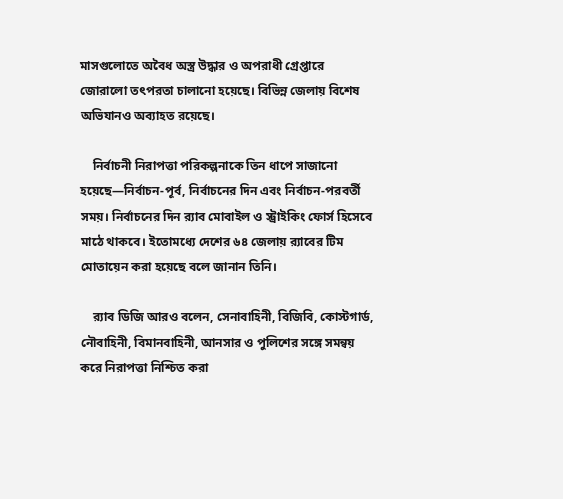মাসগুলোতে অবৈধ অস্ত্র উদ্ধার ও অপরাধী গ্রেপ্তারে জোরালো তৎপরতা চালানো হয়েছে। বিভিন্ন জেলায় বিশেষ অভিযানও অব্যাহত রয়েছে।

    নির্বাচনী নিরাপত্তা পরিকল্পনাকে তিন ধাপে সাজানো হয়েছে—নির্বাচন-পূর্ব, নির্বাচনের দিন এবং নির্বাচন-পরবর্তী সময়। নির্বাচনের দিন র‍্যাব মোবাইল ও স্ট্রাইকিং ফোর্স হিসেবে মাঠে থাকবে। ইতোমধ্যে দেশের ৬৪ জেলায় র‍্যাবের টিম মোতায়েন করা হয়েছে বলে জানান তিনি।

    র‍্যাব ডিজি আরও বলেন, সেনাবাহিনী, বিজিবি, কোস্টগার্ড, নৌবাহিনী, বিমানবাহিনী, আনসার ও পুলিশের সঙ্গে সমন্বয় করে নিরাপত্তা নিশ্চিত করা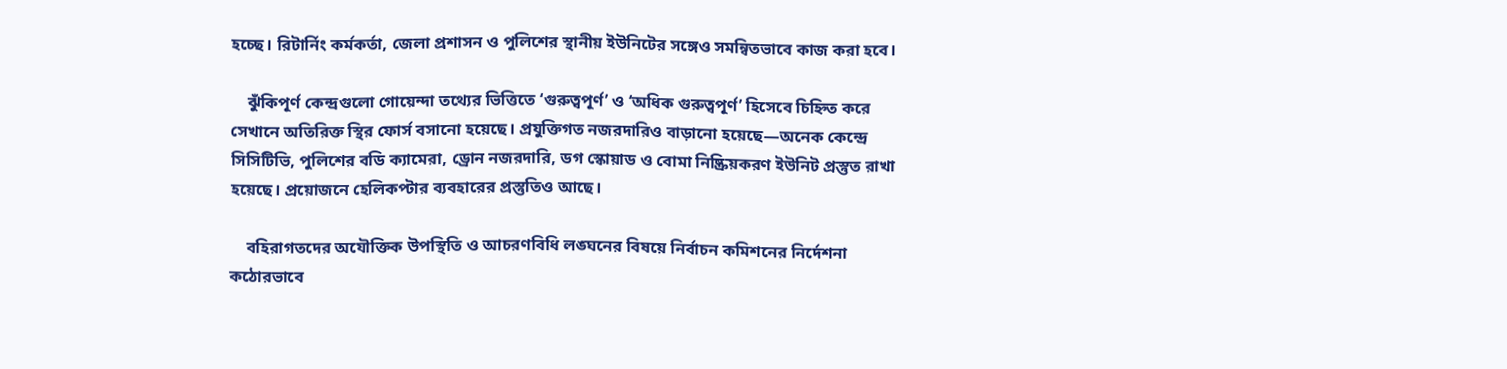হচ্ছে। রিটার্নিং কর্মকর্তা, জেলা প্রশাসন ও পুলিশের স্থানীয় ইউনিটের সঙ্গেও সমন্বিতভাবে কাজ করা হবে।

    ঝুঁকিপূর্ণ কেন্দ্রগুলো গোয়েন্দা তথ্যের ভিত্তিতে ‘গুরুত্বপূর্ণ’ ও ‘অধিক গুরুত্বপূর্ণ’ হিসেবে চিহ্নিত করে সেখানে অতিরিক্ত স্থির ফোর্স বসানো হয়েছে। প্রযুক্তিগত নজরদারিও বাড়ানো হয়েছে—অনেক কেন্দ্রে সিসিটিভি, পুলিশের বডি ক্যামেরা, ড্রোন নজরদারি, ডগ স্কোয়াড ও বোমা নিষ্ক্রিয়করণ ইউনিট প্রস্তুত রাখা হয়েছে। প্রয়োজনে হেলিকপ্টার ব্যবহারের প্রস্তুতিও আছে।

    বহিরাগতদের অযৌক্তিক উপস্থিতি ও আচরণবিধি লঙ্ঘনের বিষয়ে নির্বাচন কমিশনের নির্দেশনা কঠোরভাবে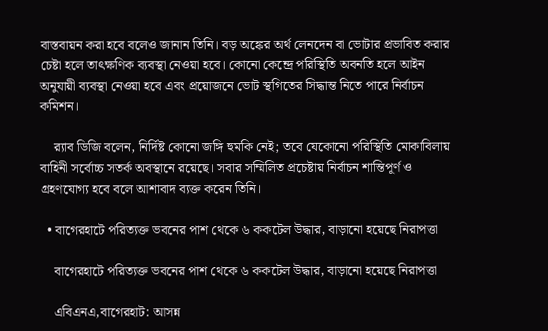বাস্তবায়ন করা হবে বলেও জানান তিনি। বড় অঙ্কের অর্থ লেনদেন বা ভোটার প্রভাবিত করার চেষ্টা হলে তাৎক্ষণিক ব্যবস্থা নেওয়া হবে। কোনো কেন্দ্রে পরিস্থিতি অবনতি হলে আইন অনুযায়ী ব্যবস্থা নেওয়া হবে এবং প্রয়োজনে ভোট স্থগিতের সিদ্ধান্ত নিতে পারে নির্বাচন কমিশন।

    র‍্যাব ডিজি বলেন, নির্দিষ্ট কোনো জঙ্গি হুমকি নেই; তবে যেকোনো পরিস্থিতি মোকাবিলায় বাহিনী সর্বোচ্চ সতর্ক অবস্থানে রয়েছে। সবার সম্মিলিত প্রচেষ্টায় নির্বাচন শান্তিপূর্ণ ও গ্রহণযোগ্য হবে বলে আশাবাদ ব্যক্ত করেন তিনি।

  • বাগেরহাটে পরিত্যক্ত ভবনের পাশ থেকে ৬ ককটেল উদ্ধার, বাড়ানো হয়েছে নিরাপত্তা

    বাগেরহাটে পরিত্যক্ত ভবনের পাশ থেকে ৬ ককটেল উদ্ধার, বাড়ানো হয়েছে নিরাপত্তা

    এবিএনএ,বাগেরহাট: আসন্ন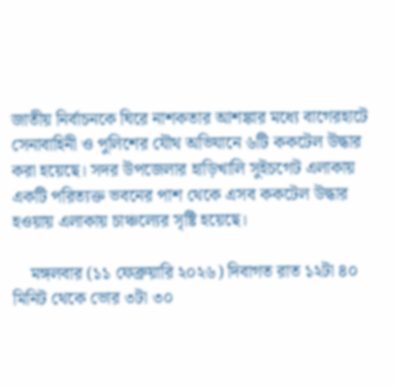জাতীয় নির্বাচনকে ঘিরে নাশকতার আশঙ্কার মধ্যে বাগেরহাটে সেনাবাহিনী ও পুলিশের যৌথ অভিযানে ৬টি ককটেল উদ্ধার করা হয়েছে। সদর উপজেলার হাড়িখালি সুইচগেট এলাকায় একটি পরিত্যক্ত ভবনের পাশ থেকে এসব ককটেল উদ্ধার হওয়ায় এলাকায় চাঞ্চল্যের সৃষ্টি হয়েছে।

    মঙ্গলবার (১১ ফেব্রুয়ারি ২০২৬) দিবাগত রাত ১২টা ৪০ মিনিট থেকে ভোর ৩টা ৩০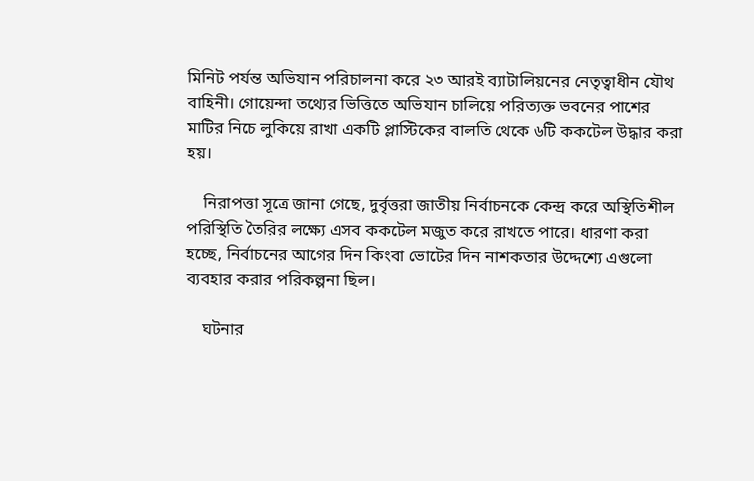মিনিট পর্যন্ত অভিযান পরিচালনা করে ২৩ আরই ব্যাটালিয়নের নেতৃত্বাধীন যৌথ বাহিনী। গোয়েন্দা তথ্যের ভিত্তিতে অভিযান চালিয়ে পরিত্যক্ত ভবনের পাশের মাটির নিচে লুকিয়ে রাখা একটি প্লাস্টিকের বালতি থেকে ৬টি ককটেল উদ্ধার করা হয়।

    নিরাপত্তা সূত্রে জানা গেছে, দুর্বৃত্তরা জাতীয় নির্বাচনকে কেন্দ্র করে অস্থিতিশীল পরিস্থিতি তৈরির লক্ষ্যে এসব ককটেল মজুত করে রাখতে পারে। ধারণা করা হচ্ছে, নির্বাচনের আগের দিন কিংবা ভোটের দিন নাশকতার উদ্দেশ্যে এগুলো ব্যবহার করার পরিকল্পনা ছিল।

    ঘটনার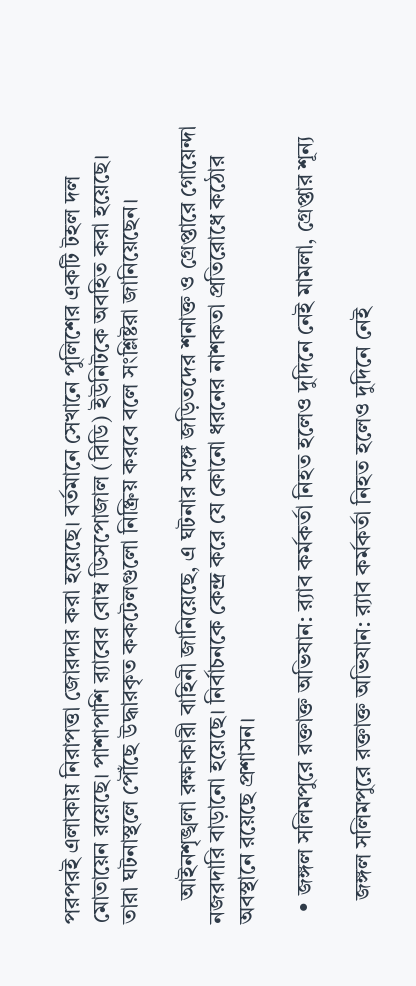পরপরই এলাকায় নিরাপত্তা জোরদার করা হয়েছে। বর্তমানে সেখানে পুলিশের একটি টহল দল মোতায়েন রয়েছে। পাশাপাশি র‍্যাবের বোম্ব ডিসপোজাল (বিডি) ইউনিটকে অবহিত করা হয়েছে। তারা ঘটনাস্থলে পৌঁছে উদ্ধারকৃত ককটেলগুলো নিষ্ক্রিয় করবে বলে সংশ্লিষ্টরা জানিয়েছেন।

    আইনশৃঙ্খলা রক্ষাকারী বাহিনী জানিয়েছে, এ ঘটনার সঙ্গে জড়িতদের শনাক্ত ও গ্রেপ্তারে গোয়েন্দা নজরদারি বাড়ানো হয়েছে। নির্বাচনকে কেন্দ্র করে যে কোনো ধরনের নাশকতা প্রতিরোধে কঠোর অবস্থানে রয়েছে প্রশাসন।

  • জঙ্গল সলিমপুরে রক্তাক্ত অভিযান: র‍্যাব কর্মকর্তা নিহত হলেও দুদিনে নেই মামলা, গ্রেপ্তার শূন্য

    জঙ্গল সলিমপুরে রক্তাক্ত অভিযান: র‍্যাব কর্মকর্তা নিহত হলেও দুদিনে নেই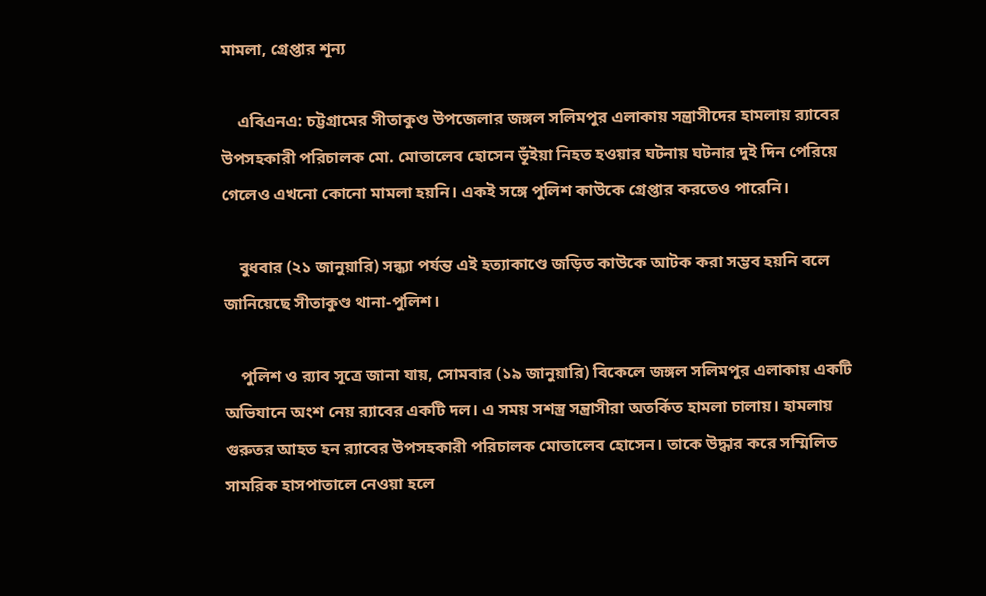মামলা, গ্রেপ্তার শূন্য

    এবিএনএ: চট্টগ্রামের সীতাকুণ্ড উপজেলার জঙ্গল সলিমপুর এলাকায় সন্ত্রাসীদের হামলায় র‍্যাবের উপসহকারী পরিচালক মো. মোতালেব হোসেন ভূঁইয়া নিহত হওয়ার ঘটনায় ঘটনার দুই দিন পেরিয়ে গেলেও এখনো কোনো মামলা হয়নি। একই সঙ্গে পুলিশ কাউকে গ্রেপ্তার করতেও পারেনি।

    বুধবার (২১ জানুয়ারি) সন্ধ্যা পর্যন্ত এই হত্যাকাণ্ডে জড়িত কাউকে আটক করা সম্ভব হয়নি বলে জানিয়েছে সীতাকুণ্ড থানা-পুলিশ।

    পুলিশ ও র‍্যাব সূত্রে জানা যায়, সোমবার (১৯ জানুয়ারি) বিকেলে জঙ্গল সলিমপুর এলাকায় একটি অভিযানে অংশ নেয় র‍্যাবের একটি দল। এ সময় সশস্ত্র সন্ত্রাসীরা অতর্কিত হামলা চালায়। হামলায় গুরুতর আহত হন র‍্যাবের উপসহকারী পরিচালক মোতালেব হোসেন। তাকে উদ্ধার করে সম্মিলিত সামরিক হাসপাতালে নেওয়া হলে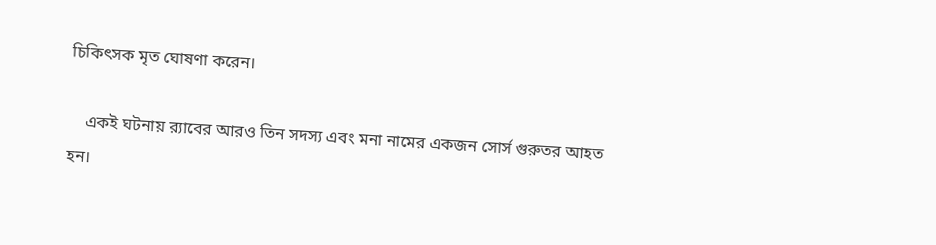চিকিৎসক মৃত ঘোষণা করেন।

    একই ঘটনায় র‍্যাবের আরও তিন সদস্য এবং মনা নামের একজন সোর্স গুরুতর আহত হন।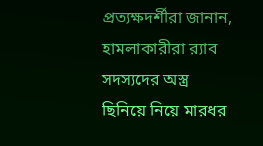প্রত্যক্ষদর্শীরা জানান, হামলাকারীরা র‍্যাব সদস্যদের অস্ত্র ছিনিয়ে নিয়ে মারধর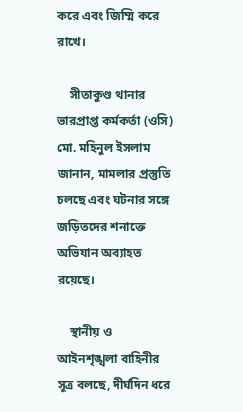করে এবং জিম্মি করে রাখে।

    সীতাকুণ্ড থানার ভারপ্রাপ্ত কর্মকর্তা (ওসি) মো. মহিনুল ইসলাম জানান, মামলার প্রস্তুতি চলছে এবং ঘটনার সঙ্গে জড়িতদের শনাক্তে অভিযান অব্যাহত রয়েছে।

    স্থানীয় ও আইনশৃঙ্খলা বাহিনীর সূত্র বলছে, দীর্ঘদিন ধরে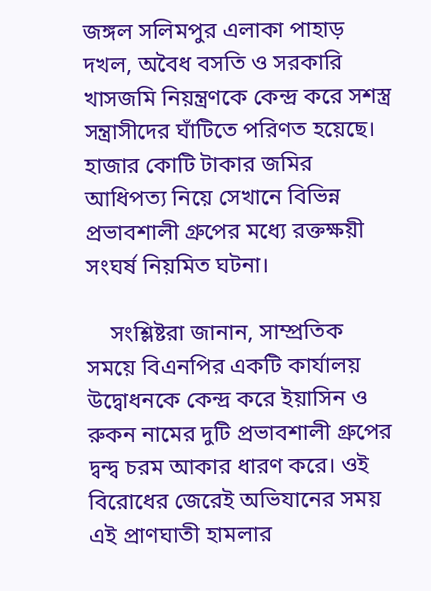জঙ্গল সলিমপুর এলাকা পাহাড় দখল, অবৈধ বসতি ও সরকারি খাসজমি নিয়ন্ত্রণকে কেন্দ্র করে সশস্ত্র সন্ত্রাসীদের ঘাঁটিতে পরিণত হয়েছে। হাজার কোটি টাকার জমির আধিপত্য নিয়ে সেখানে বিভিন্ন প্রভাবশালী গ্রুপের মধ্যে রক্তক্ষয়ী সংঘর্ষ নিয়মিত ঘটনা।

    সংশ্লিষ্টরা জানান, সাম্প্রতিক সময়ে বিএনপির একটি কার্যালয় উদ্বোধনকে কেন্দ্র করে ইয়াসিন ও রুকন নামের দুটি প্রভাবশালী গ্রুপের দ্বন্দ্ব চরম আকার ধারণ করে। ওই বিরোধের জেরেই অভিযানের সময় এই প্রাণঘাতী হামলার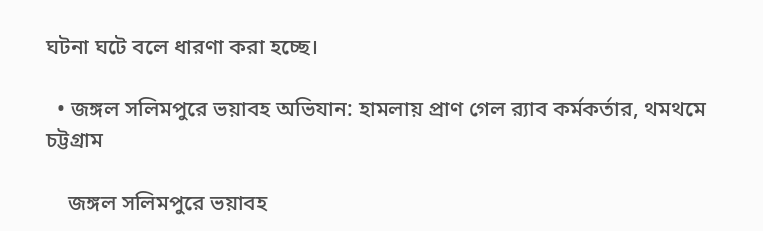ঘটনা ঘটে বলে ধারণা করা হচ্ছে।

  • জঙ্গল সলিমপুরে ভয়াবহ অভিযান: হামলায় প্রাণ গেল র‍্যাব কর্মকর্তার, থমথমে চট্টগ্রাম

    জঙ্গল সলিমপুরে ভয়াবহ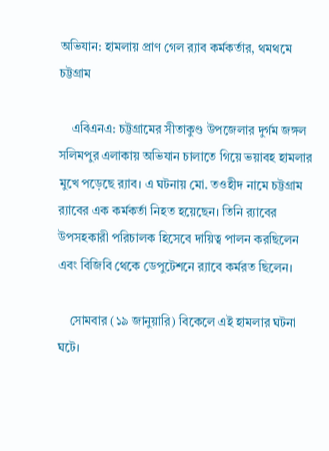অভিযান: হামলায় প্রাণ গেল র‍্যাব কর্মকর্তার, থমথমে চট্টগ্রাম

    এবিএনএ: চট্টগ্রামের সীতাকুণ্ড উপজেলার দুর্গম জঙ্গল সলিমপুর এলাকায় অভিযান চালাতে গিয়ে ভয়াবহ হামলার মুখে পড়েছে র‍্যাব। এ ঘটনায় মো. তওহীদ নামে চট্টগ্রাম র‍্যাবের এক কর্মকর্তা নিহত হয়েছেন। তিনি র‍্যাবের উপসহকারী পরিচালক হিসেবে দায়িত্ব পালন করছিলেন এবং বিজিবি থেকে ডেপুটেশনে র‍্যাবে কর্মরত ছিলেন।

    সোমবার (১৯ জানুয়ারি) বিকেলে এই হামলার ঘটনা ঘটে।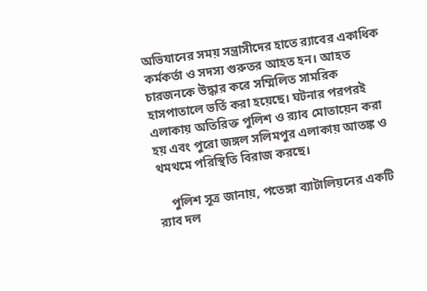অভিযানের সময় সন্ত্রাসীদের হাতে র‍্যাবের একাধিক কর্মকর্তা ও সদস্য গুরুতর আহত হন। আহত চারজনকে উদ্ধার করে সম্মিলিত সামরিক হাসপাতালে ভর্তি করা হয়েছে। ঘটনার পরপরই এলাকায় অতিরিক্ত পুলিশ ও র‍্যাব মোতায়েন করা হয় এবং পুরো জঙ্গল সলিমপুর এলাকায় আতঙ্ক ও থমথমে পরিস্থিতি বিরাজ করছে।

    পুলিশ সূত্র জানায়, পতেঙ্গা ব্যাটালিয়নের একটি র‍্যাব দল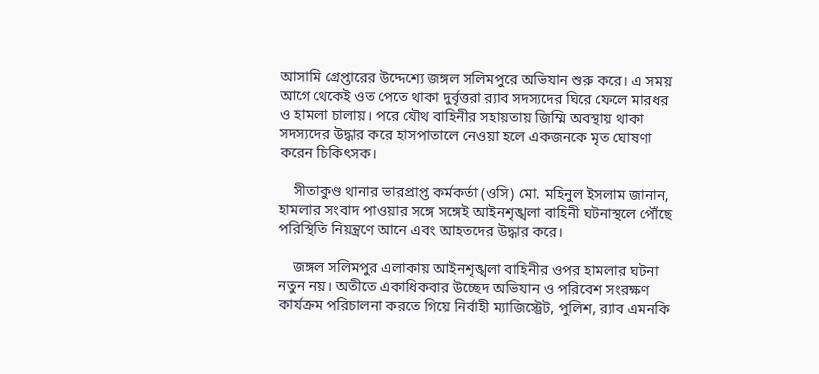আসামি গ্রেপ্তারের উদ্দেশ্যে জঙ্গল সলিমপুরে অভিযান শুরু করে। এ সময় আগে থেকেই ওত পেতে থাকা দুর্বৃত্তরা র‍্যাব সদস্যদের ঘিরে ফেলে মারধর ও হামলা চালায়। পরে যৌথ বাহিনীর সহায়তায় জিম্মি অবস্থায় থাকা সদস্যদের উদ্ধার করে হাসপাতালে নেওয়া হলে একজনকে মৃত ঘোষণা করেন চিকিৎসক।

    সীতাকুণ্ড থানার ভারপ্রাপ্ত কর্মকর্তা (ওসি) মো. মহিনুল ইসলাম জানান, হামলার সংবাদ পাওয়ার সঙ্গে সঙ্গেই আইনশৃঙ্খলা বাহিনী ঘটনাস্থলে পৌঁছে পরিস্থিতি নিয়ন্ত্রণে আনে এবং আহতদের উদ্ধার করে।

    জঙ্গল সলিমপুর এলাকায় আইনশৃঙ্খলা বাহিনীর ওপর হামলার ঘটনা নতুন নয়। অতীতে একাধিকবার উচ্ছেদ অভিযান ও পরিবেশ সংরক্ষণ কার্যক্রম পরিচালনা করতে গিয়ে নির্বাহী ম্যাজিস্ট্রেট, পুলিশ, র‍্যাব এমনকি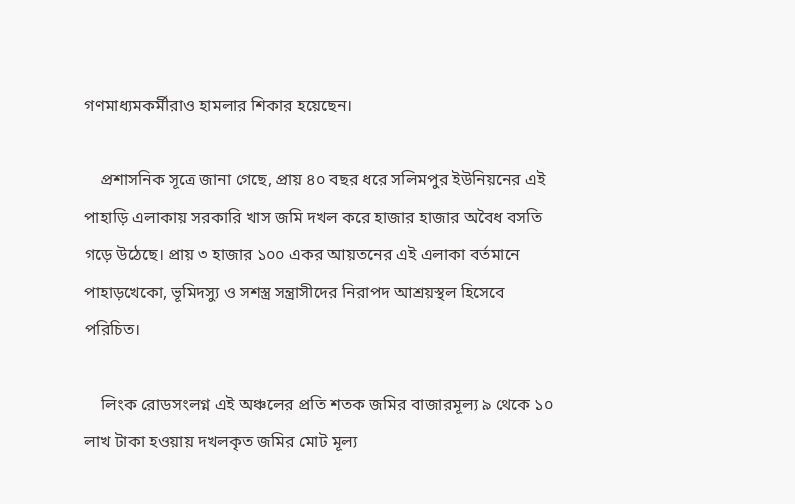গণমাধ্যমকর্মীরাও হামলার শিকার হয়েছেন।

    প্রশাসনিক সূত্রে জানা গেছে, প্রায় ৪০ বছর ধরে সলিমপুর ইউনিয়নের এই পাহাড়ি এলাকায় সরকারি খাস জমি দখল করে হাজার হাজার অবৈধ বসতি গড়ে উঠেছে। প্রায় ৩ হাজার ১০০ একর আয়তনের এই এলাকা বর্তমানে পাহাড়খেকো, ভূমিদস্যু ও সশস্ত্র সন্ত্রাসীদের নিরাপদ আশ্রয়স্থল হিসেবে পরিচিত।

    লিংক রোডসংলগ্ন এই অঞ্চলের প্রতি শতক জমির বাজারমূল্য ৯ থেকে ১০ লাখ টাকা হওয়ায় দখলকৃত জমির মোট মূল্য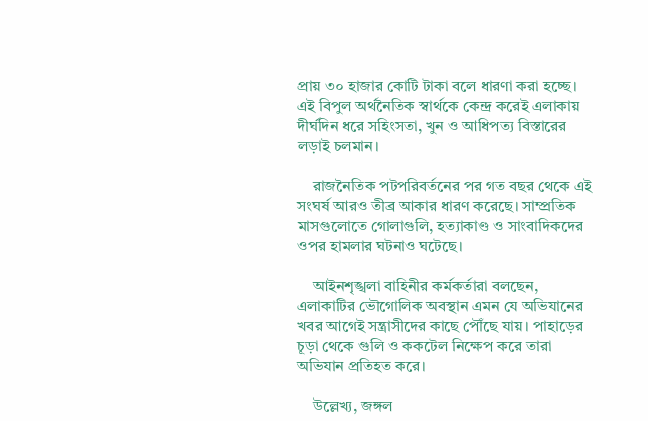প্রায় ৩০ হাজার কোটি টাকা বলে ধারণা করা হচ্ছে। এই বিপুল অর্থনৈতিক স্বার্থকে কেন্দ্র করেই এলাকায় দীর্ঘদিন ধরে সহিংসতা, খুন ও আধিপত্য বিস্তারের লড়াই চলমান।

    রাজনৈতিক পটপরিবর্তনের পর গত বছর থেকে এই সংঘর্ষ আরও তীব্র আকার ধারণ করেছে। সাম্প্রতিক মাসগুলোতে গোলাগুলি, হত্যাকাণ্ড ও সাংবাদিকদের ওপর হামলার ঘটনাও ঘটেছে।

    আইনশৃঙ্খলা বাহিনীর কর্মকর্তারা বলছেন, এলাকাটির ভৌগোলিক অবস্থান এমন যে অভিযানের খবর আগেই সন্ত্রাসীদের কাছে পৌঁছে যায়। পাহাড়ের চূড়া থেকে গুলি ও ককটেল নিক্ষেপ করে তারা অভিযান প্রতিহত করে।

    উল্লেখ্য, জঙ্গল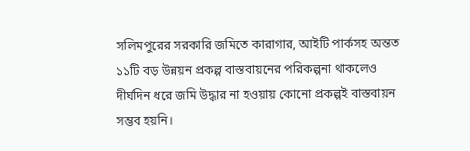সলিমপুরের সরকারি জমিতে কারাগার, আইটি পার্কসহ অন্তত ১১টি বড় উন্নয়ন প্রকল্প বাস্তবায়নের পরিকল্পনা থাকলেও দীর্ঘদিন ধরে জমি উদ্ধার না হওয়ায় কোনো প্রকল্পই বাস্তবায়ন সম্ভব হয়নি।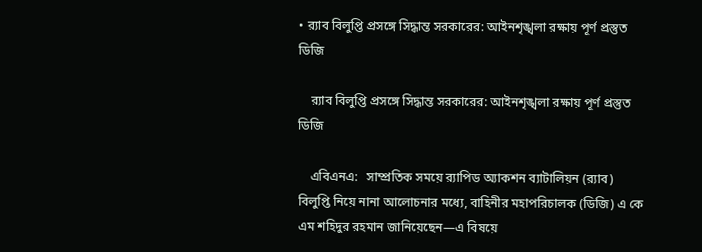• র‍্যাব বিলুপ্তি প্রসঙ্গে সিদ্ধান্ত সরকারের: আইনশৃঙ্খলা রক্ষায় পূর্ণ প্রস্তুত ডিজি

    র‍্যাব বিলুপ্তি প্রসঙ্গে সিদ্ধান্ত সরকারের: আইনশৃঙ্খলা রক্ষায় পূর্ণ প্রস্তুত ডিজি

    এবিএনএ:   সাম্প্রতিক সময়ে র‍্যাপিড অ্যাকশন ব্যাটালিয়ন (র‍্যাব) বিলুপ্তি নিয়ে নানা আলোচনার মধ্যে, বাহিনীর মহাপরিচালক (ডিজি) এ কে এম শহিদুর রহমান জানিয়েছেন—এ বিষয়ে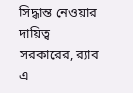সিদ্ধান্ত নেওয়ার দায়িত্ব সরকারের, র‍্যাব এ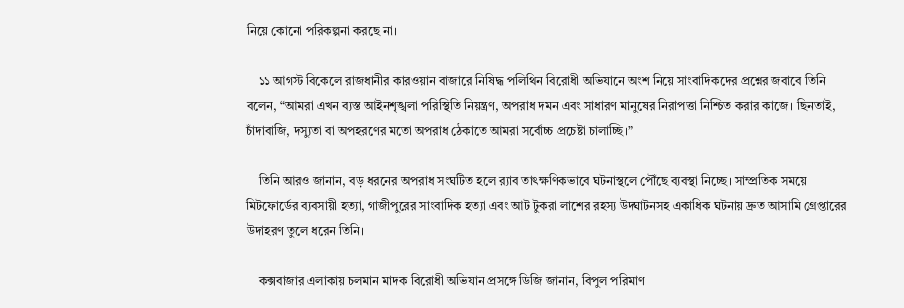নিয়ে কোনো পরিকল্পনা করছে না।

    ১১ আগস্ট বিকেলে রাজধানীর কারওয়ান বাজারে নিষিদ্ধ পলিথিন বিরোধী অভিযানে অংশ নিয়ে সাংবাদিকদের প্রশ্নের জবাবে তিনি বলেন, “আমরা এখন ব্যস্ত আইনশৃঙ্খলা পরিস্থিতি নিয়ন্ত্রণ, অপরাধ দমন এবং সাধারণ মানুষের নিরাপত্তা নিশ্চিত করার কাজে। ছিনতাই, চাঁদাবাজি, দস্যুতা বা অপহরণের মতো অপরাধ ঠেকাতে আমরা সর্বোচ্চ প্রচেষ্টা চালাচ্ছি।”

    তিনি আরও জানান, বড় ধরনের অপরাধ সংঘটিত হলে র‍্যাব তাৎক্ষণিকভাবে ঘটনাস্থলে পৌঁছে ব্যবস্থা নিচ্ছে। সাম্প্রতিক সময়ে মিটফোর্ডের ব্যবসায়ী হত্যা, গাজীপুরের সাংবাদিক হত্যা এবং আট টুকরা লাশের রহস্য উদ্ঘাটনসহ একাধিক ঘটনায় দ্রুত আসামি গ্রেপ্তারের উদাহরণ তুলে ধরেন তিনি।

    কক্সবাজার এলাকায় চলমান মাদক বিরোধী অভিযান প্রসঙ্গে ডিজি জানান, বিপুল পরিমাণ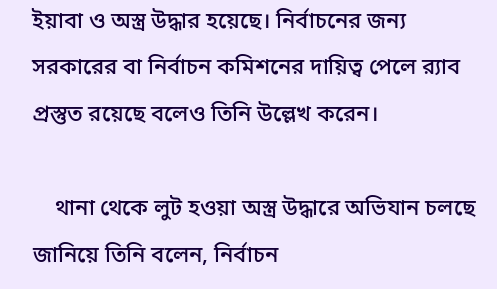ইয়াবা ও অস্ত্র উদ্ধার হয়েছে। নির্বাচনের জন্য সরকারের বা নির্বাচন কমিশনের দায়িত্ব পেলে র‍্যাব প্রস্তুত রয়েছে বলেও তিনি উল্লেখ করেন।

    থানা থেকে লুট হওয়া অস্ত্র উদ্ধারে অভিযান চলছে জানিয়ে তিনি বলেন, নির্বাচন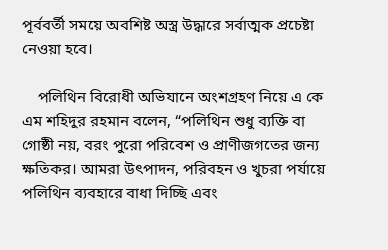পূর্ববর্তী সময়ে অবশিষ্ট অস্ত্র উদ্ধারে সর্বাত্মক প্রচেষ্টা নেওয়া হবে।

    পলিথিন বিরোধী অভিযানে অংশগ্রহণ নিয়ে এ কে এম শহিদুর রহমান বলেন, “পলিথিন শুধু ব্যক্তি বা গোষ্ঠী নয়, বরং পুরো পরিবেশ ও প্রাণীজগতের জন্য ক্ষতিকর। আমরা উৎপাদন, পরিবহন ও খুচরা পর্যায়ে পলিথিন ব্যবহারে বাধা দিচ্ছি এবং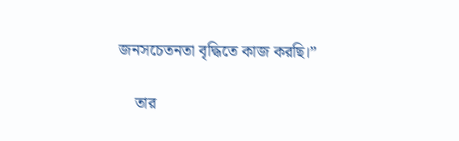জনসচেতনতা বৃদ্ধিতে কাজ করছি।”

    তার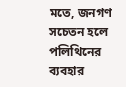মতে, জনগণ সচেতন হলে পলিথিনের ব্যবহার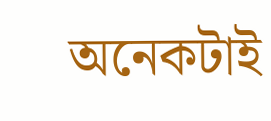অনেকটাই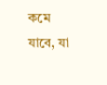কমে যাবে, যা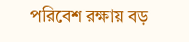পরিবেশ রক্ষায় বড়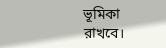ভূমিকা রাখবে।